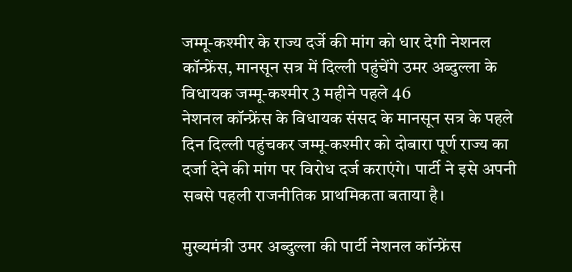जम्मू-कश्मीर के राज्य दर्जे की मांग को धार देगी नेशनल कॉन्फ्रेंस, मानसून सत्र में दिल्ली पहुंचेंगे उमर अब्दुल्ला के विधायक जम्मू-कश्मीर 3 महीने पहले 46
नेशनल कॉन्फ्रेंस के विधायक संसद के मानसून सत्र के पहले दिन दिल्ली पहुंचकर जम्मू-कश्मीर को दोबारा पूर्ण राज्य का दर्जा देने की मांग पर विरोध दर्ज कराएंगे। पार्टी ने इसे अपनी सबसे पहली राजनीतिक प्राथमिकता बताया है।

मुख्यमंत्री उमर अब्दुल्ला की पार्टी नेशनल कॉन्फ्रेंस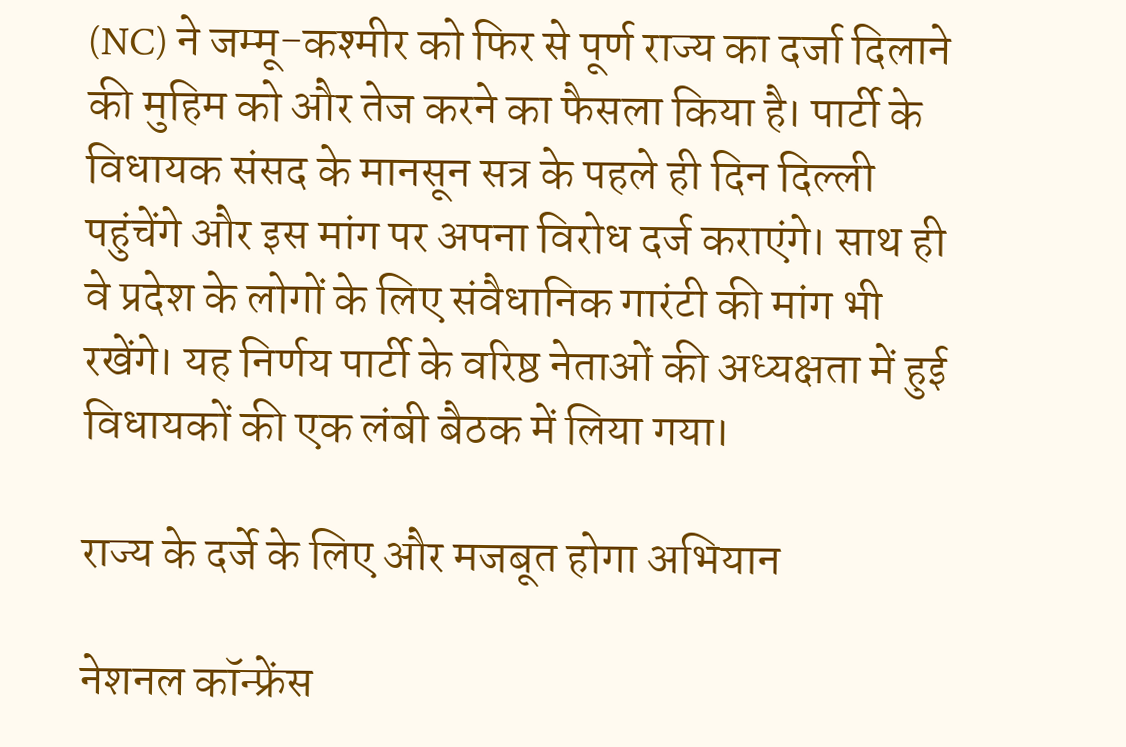(NC) ने जम्मू-कश्मीर को फिर से पूर्ण राज्य का दर्जा दिलाने की मुहिम को और तेज करने का फैसला किया है। पार्टी के विधायक संसद के मानसून सत्र के पहले ही दिन दिल्ली पहुंचेंगे और इस मांग पर अपना विरोध दर्ज कराएंगे। साथ ही वे प्रदेश के लोगों के लिए संवैधानिक गारंटी की मांग भी रखेंगे। यह निर्णय पार्टी के वरिष्ठ नेताओं की अध्यक्षता में हुई विधायकों की एक लंबी बैठक में लिया गया।

राज्य के दर्जे के लिए और मजबूत होगा अभियान

नेशनल कॉन्फ्रेंस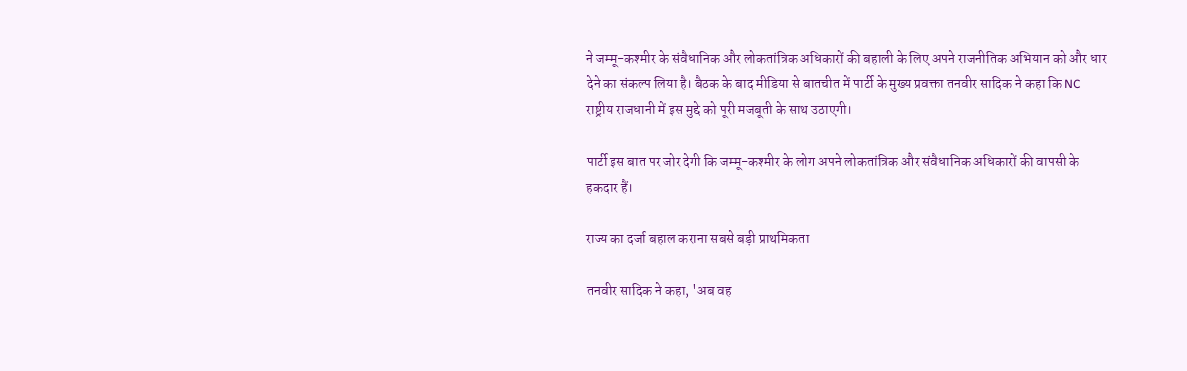ने जम्मू-कश्मीर के संवैधानिक और लोकतांत्रिक अधिकारों की बहाली के लिए अपने राजनीतिक अभियान को और धार देने का संकल्प लिया है। बैठक के बाद मीडिया से बातचीत में पार्टी के मुख्य प्रवक्ता तनवीर सादिक ने कहा कि NC राष्ट्रीय राजधानी में इस मुद्दे को पूरी मजबूती के साथ उठाएगी।

पार्टी इस बात पर जोर देगी कि जम्मू-कश्मीर के लोग अपने लोकतांत्रिक और संवैधानिक अधिकारों की वापसी के हकदार हैं।

राज्य का दर्जा बहाल कराना सबसे बड़ी प्राथमिकता

तनवीर सादिक ने कहा, 'अब वह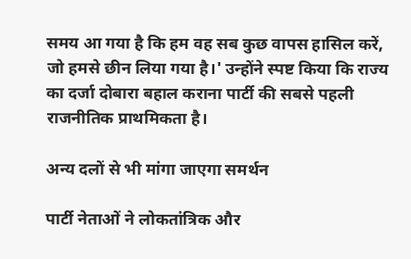समय आ गया है कि हम वह सब कुछ वापस हासिल करें, जो हमसे छीन लिया गया है।' उन्होंने स्पष्ट किया कि राज्य का दर्जा दोबारा बहाल कराना पार्टी की सबसे पहली राजनीतिक प्राथमिकता है।

अन्य दलों से भी मांगा जाएगा समर्थन

पार्टी नेताओं ने लोकतांत्रिक और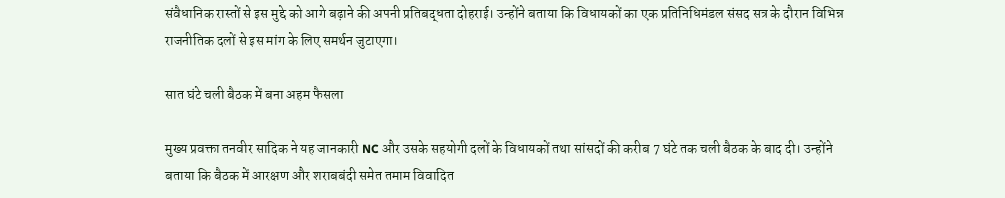संवैधानिक रास्तों से इस मुद्दे को आगे बढ़ाने की अपनी प्रतिबद्धता दोहराई। उन्होंने बताया कि विधायकों का एक प्रतिनिधिमंडल संसद सत्र के दौरान विभिन्न राजनीतिक दलों से इस मांग के लिए समर्थन जुटाएगा।

सात घंटे चली बैठक में बना अहम फैसला

मुख्य प्रवक्ता तनवीर सादिक ने यह जानकारी NC और उसके सहयोगी दलों के विधायकों तथा सांसदों की करीब 7 घंटे तक चली बैठक के बाद दी। उन्होंने बताया कि बैठक में आरक्षण और शराबबंदी समेत तमाम विवादित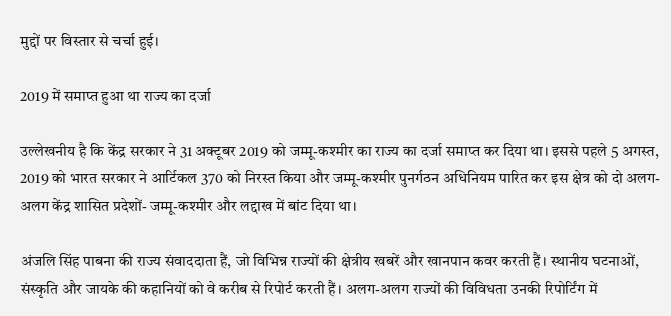मुद्दों पर विस्तार से चर्चा हुई।

2019 में समाप्त हुआ था राज्य का दर्जा

उल्लेखनीय है कि केंद्र सरकार ने 31 अक्टूबर 2019 को जम्मू-कश्मीर का राज्य का दर्जा समाप्त कर दिया था। इससे पहले 5 अगस्त, 2019 को भारत सरकार ने आर्टिकल 370 को निरस्त किया और जम्मू-कश्मीर पुनर्गठन अधिनियम पारित कर इस क्षेत्र को दो अलग-अलग केंद्र शासित प्रदेशों- जम्मू-कश्मीर और लद्दाख में बांट दिया था।

अंजलि सिंह पाबना की राज्य संवाददाता हैं, जो विभिन्न राज्यों की क्षेत्रीय खबरें और खानपान कवर करती हैं। स्थानीय घटनाओं, संस्कृति और जायके की कहानियों को वे करीब से रिपोर्ट करती हैं। अलग-अलग राज्यों की विविधता उनकी रिपोर्टिंग में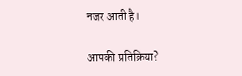नजर आती है।

आपकी प्रतिक्रिया?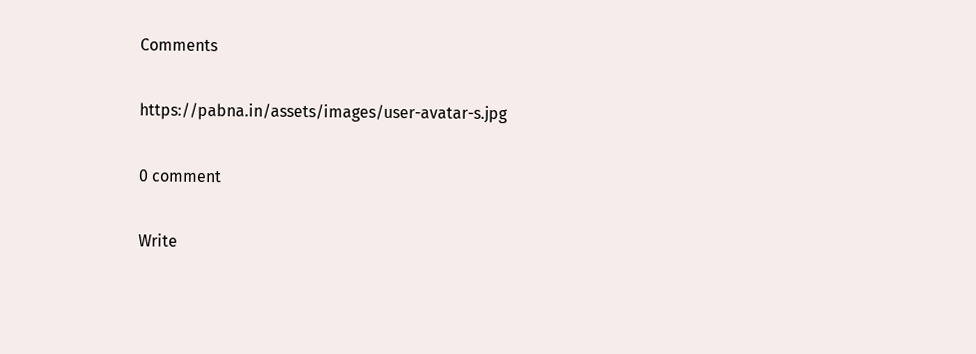Comments

https://pabna.in/assets/images/user-avatar-s.jpg

0 comment

Write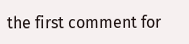the first comment for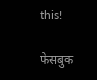this!

फेसबुक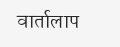वार्तालाप